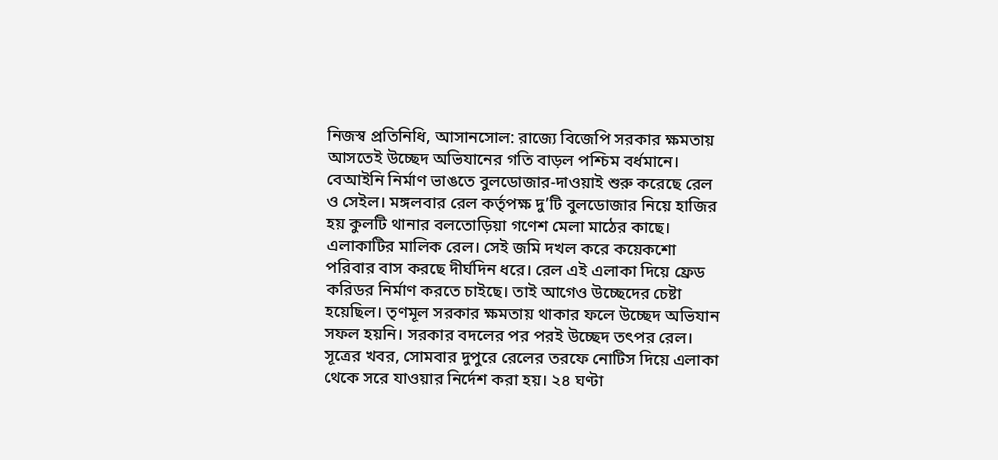নিজস্ব প্রতিনিধি, আসানসোল: রাজ্যে বিজেপি সরকার ক্ষমতায় আসতেই উচ্ছেদ অভিযানের গতি বাড়ল পশ্চিম বর্ধমানে। বেআইনি নির্মাণ ভাঙতে বুলডোজার-দাওয়াই শুরু করেছে রেল ও সেইল। মঙ্গলবার রেল কর্তৃপক্ষ দু’টি বুলডোজার নিয়ে হাজির হয় কুলটি থানার বলতোড়িয়া গণেশ মেলা মাঠের কাছে। এলাকাটির মালিক রেল। সেই জমি দখল করে কয়েকশো পরিবার বাস করছে দীর্ঘদিন ধরে। রেল এই এলাকা দিয়ে ফ্রেড করিডর নির্মাণ করতে চাইছে। তাই আগেও উচ্ছেদের চেষ্টা হয়েছিল। তৃণমূল সরকার ক্ষমতায় থাকার ফলে উচ্ছেদ অভিযান সফল হয়নি। সরকার বদলের পর পরই উচ্ছেদ তৎপর রেল।
সূত্রের খবর, সোমবার দুপুরে রেলের তরফে নোটিস দিয়ে এলাকা থেকে সরে যাওয়ার নির্দেশ করা হয়। ২৪ ঘণ্টা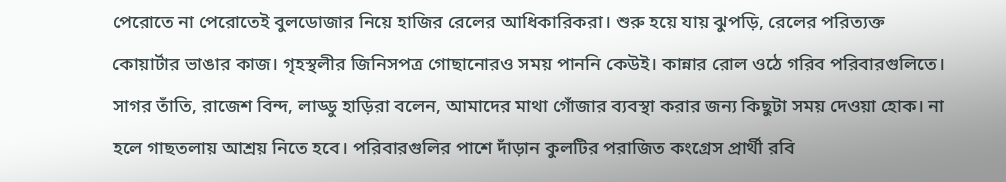পেরোতে না পেরোতেই বুলডোজার নিয়ে হাজির রেলের আধিকারিকরা। শুরু হয়ে যায় ঝুপড়ি, রেলের পরিত্যক্ত কোয়ার্টার ভাঙার কাজ। গৃহস্থলীর জিনিসপত্র গোছানোরও সময় পাননি কেউই। কান্নার রোল ওঠে গরিব পরিবারগুলিতে। সাগর তাঁতি, রাজেশ বিন্দ, লাড্ডু হাড়িরা বলেন, আমাদের মাথা গোঁজার ব্যবস্থা করার জন্য কিছুটা সময় দেওয়া হোক। না হলে গাছতলায় আশ্রয় নিতে হবে। পরিবারগুলির পাশে দাঁড়ান কুলটির পরাজিত কংগ্রেস প্রার্থী রবি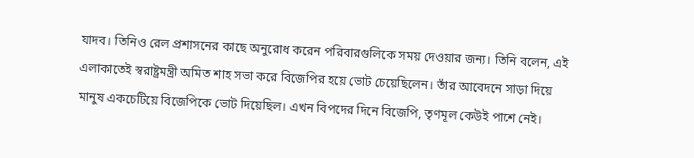যাদব। তিনিও রেল প্রশাসনের কাছে অনুরোধ করেন পরিবারগুলিকে সময় দেওয়ার জন্য। তিনি বলেন, এই এলাকাতেই স্বরাষ্ট্রমন্ত্রী অমিত শাহ সভা করে বিজেপির হয়ে ভোট চেয়েছিলেন। তাঁর আবেদনে সাড়া দিয়ে মানুষ একচেটিয়ে বিজেপিকে ভোট দিয়েছিল। এখন বিপদের দিনে বিজেপি, তৃণমূল কেউই পাশে নেই।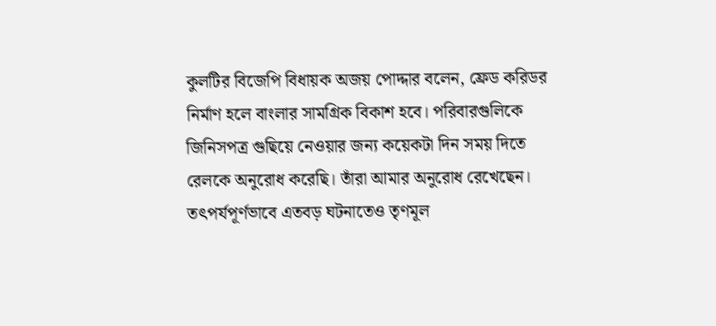কুলটির বিজেপি বিধায়ক অজয় পোদ্দার বলেন, ফ্রেড করিডর নির্মাণ হলে বাংলার সামগ্রিক বিকাশ হবে। পরিবারগুলিকে জিনিসপত্র গুছিয়ে নেওয়ার জন্য কয়েকটা দিন সময় দিতে রেলকে অনুরোধ করেছি। তাঁরা আমার অনুরোধ রেখেছেন। তৎপর্যপূর্ণভাবে এতবড় ঘটনাতেও তৃণমূল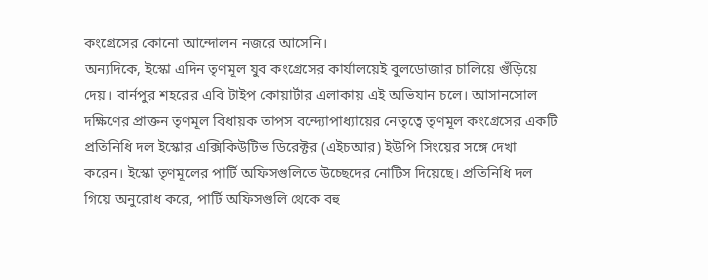কংগ্রেসের কোনো আন্দোলন নজরে আসেনি।
অন্যদিকে, ইস্কো এদিন তৃণমূল যুব কংগ্রেসের কার্যালয়েই বুলডোজার চালিয়ে গুঁড়িয়ে দেয়। বার্নপুর শহরের এবি টাইপ কোয়ার্টার এলাকায় এই অভিযান চলে। আসানসোল দক্ষিণের প্রাক্তন তৃণমূল বিধায়ক তাপস বন্দ্যোপাধ্যায়ের নেতৃত্বে তৃণমূল কংগ্রেসের একটি প্রতিনিধি দল ইস্কোর এক্সিকিউটিভ ডিরেক্টর (এইচআর) ইউপি সিংয়ের সঙ্গে দেখা করেন। ইস্কো তৃণমূলের পার্টি অফিসগুলিতে উচ্ছেদের নোটিস দিয়েছে। প্রতিনিধি দল গিয়ে অনুরোধ করে, পার্টি অফিসগুলি থেকে বহু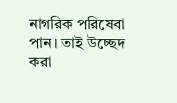নাগরিক পরিষেবা পান। তাই উচ্ছেদ করা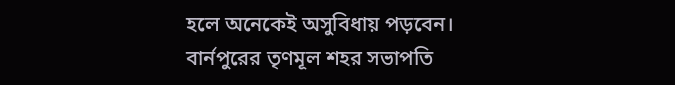হলে অনেকেই অসুবিধায় পড়বেন। বার্নপুরের তৃণমূল শহর সভাপতি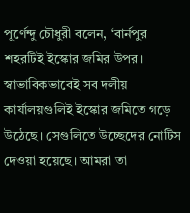পূর্ণেন্দু চৌধুরী বলেন, ‘বার্নপুর শহরটিই ইস্কোর জমির উপর। স্বাভাবিকভাবেই সব দলীয় কার্যালয়গুলিই ইস্কোর জমিতে গড়ে উঠেছে। সেগুলিতে উচ্ছেদের নোটিস দেওয়া হয়েছে। আমরা তা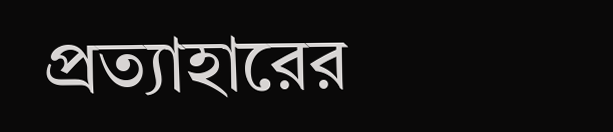প্রত্যাহারের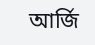আর্জি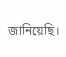জানিয়েছি।